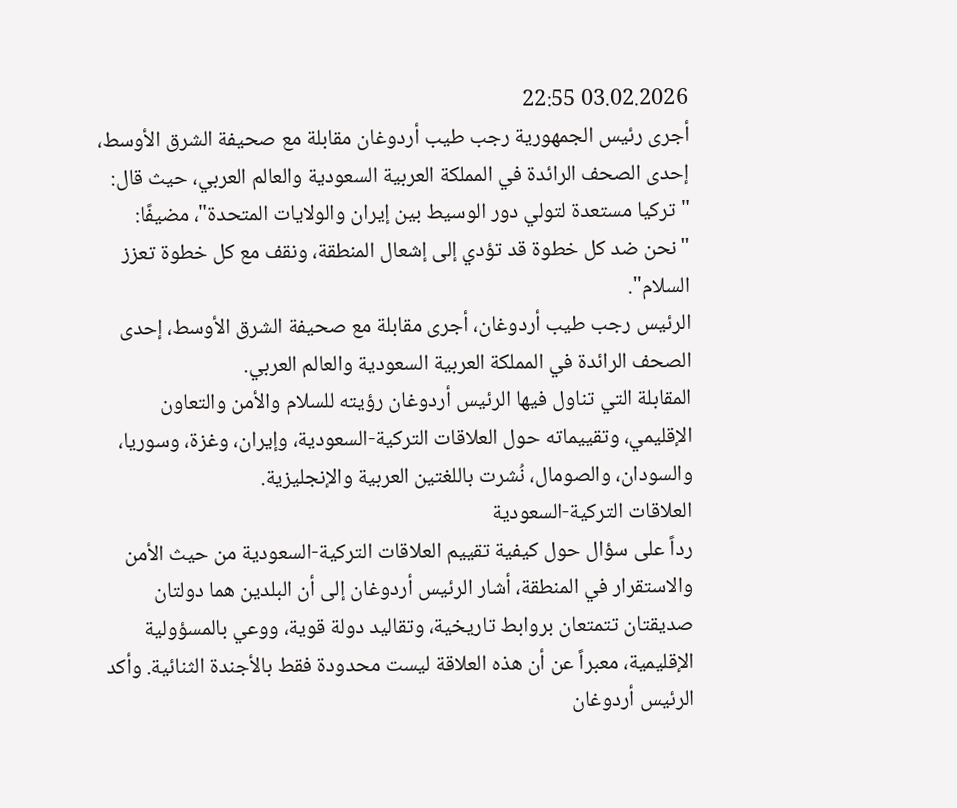03.02.2026 22:55
أجرى رئيس الجمهورية رجب طيب أردوغان مقابلة مع صحيفة الشرق الأوسط، إحدى الصحف الرائدة في المملكة العربية السعودية والعالم العربي، حيث قال: "تركيا مستعدة لتولي دور الوسيط بين إيران والولايات المتحدة"، مضيفًا: "نحن ضد كل خطوة قد تؤدي إلى إشعال المنطقة، ونقف مع كل خطوة تعزز السلام".
الرئيس رجب طيب أردوغان، أجرى مقابلة مع صحيفة الشرق الأوسط، إحدى الصحف الرائدة في المملكة العربية السعودية والعالم العربي.
المقابلة التي تناول فيها الرئيس أردوغان رؤيته للسلام والأمن والتعاون الإقليمي، وتقييماته حول العلاقات التركية-السعودية، وإيران، وغزة، وسوريا، والسودان، والصومال، نُشرت باللغتين العربية والإنجليزية.
العلاقات التركية-السعودية
رداً على سؤال حول كيفية تقييم العلاقات التركية-السعودية من حيث الأمن والاستقرار في المنطقة، أشار الرئيس أردوغان إلى أن البلدين هما دولتان صديقتان تتمتعان بروابط تاريخية، وتقاليد دولة قوية، ووعي بالمسؤولية الإقليمية، معبراً عن أن هذه العلاقة ليست محدودة فقط بالأجندة الثنائية. وأكد الرئيس أردوغان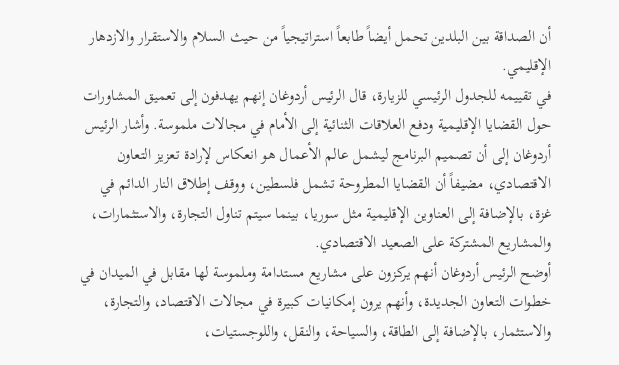أن الصداقة بين البلدين تحمل أيضاً طابعاً استراتيجياً من حيث السلام والاستقرار والازدهار الإقليمي.
في تقييمه للجدول الرئيسي للزيارة، قال الرئيس أردوغان إنهم يهدفون إلى تعميق المشاورات حول القضايا الإقليمية ودفع العلاقات الثنائية إلى الأمام في مجالات ملموسة. وأشار الرئيس أردوغان إلى أن تصميم البرنامج ليشمل عالم الأعمال هو انعكاس لإرادة تعزيز التعاون الاقتصادي، مضيفاً أن القضايا المطروحة تشمل فلسطين، ووقف إطلاق النار الدائم في غزة، بالإضافة إلى العناوين الإقليمية مثل سوريا، بينما سيتم تناول التجارة، والاستثمارات، والمشاريع المشتركة على الصعيد الاقتصادي.
أوضح الرئيس أردوغان أنهم يركزون على مشاريع مستدامة وملموسة لها مقابل في الميدان في خطوات التعاون الجديدة، وأنهم يرون إمكانيات كبيرة في مجالات الاقتصاد، والتجارة، والاستثمار، بالإضافة إلى الطاقة، والسياحة، والنقل، واللوجستيات،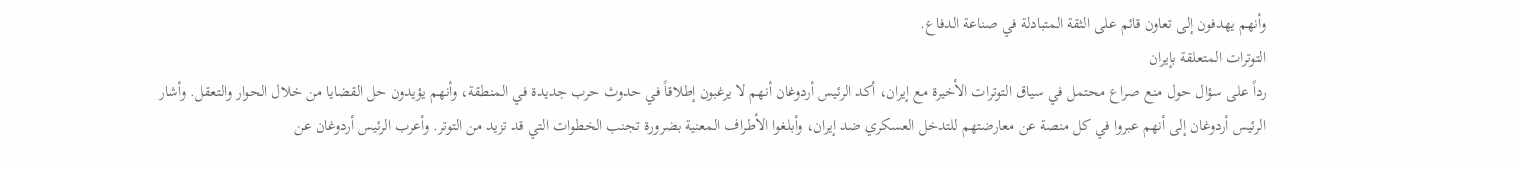وأنهم يهدفون إلى تعاون قائم على الثقة المتبادلة في صناعة الدفاع.
التوترات المتعلقة بإيران
رداً على سؤال حول منع صراع محتمل في سياق التوترات الأخيرة مع إيران، أكد الرئيس أردوغان أنهم لا يرغبون إطلاقاً في حدوث حرب جديدة في المنطقة، وأنهم يؤيدون حل القضايا من خلال الحوار والتعقل. وأشار الرئيس أردوغان إلى أنهم عبروا في كل منصة عن معارضتهم للتدخل العسكري ضد إيران، وأبلغوا الأطراف المعنية بضرورة تجنب الخطوات التي قد تزيد من التوتر. وأعرب الرئيس أردوغان عن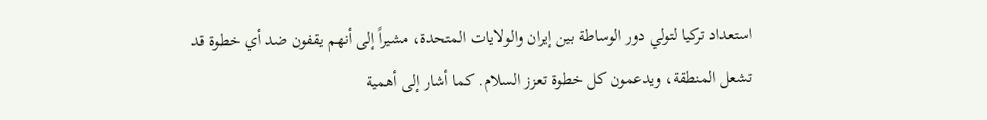استعداد تركيا لتولي دور الوساطة بين إيران والولايات المتحدة، مشيراً إلى أنهم يقفون ضد أي خطوة قد تشعل المنطقة، ويدعمون كل خطوة تعزز السلام. كما أشار إلى أهمية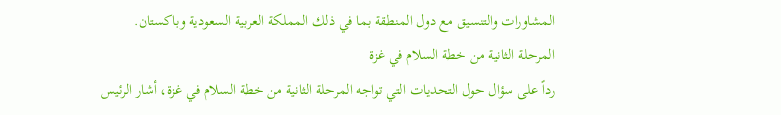المشاورات والتنسيق مع دول المنطقة بما في ذلك المملكة العربية السعودية وباكستان.
المرحلة الثانية من خطة السلام في غزة
رداً على سؤال حول التحديات التي تواجه المرحلة الثانية من خطة السلام في غزة، أشار الرئيس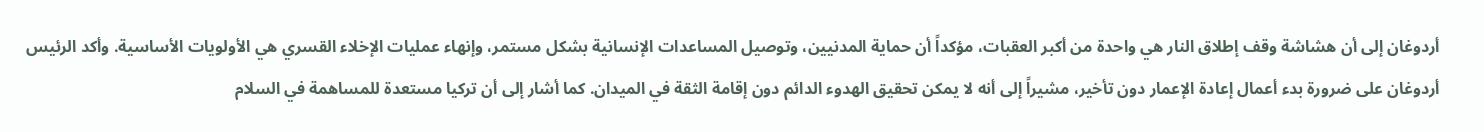أردوغان إلى أن هشاشة وقف إطلاق النار هي واحدة من أكبر العقبات، مؤكداً أن حماية المدنيين، وتوصيل المساعدات الإنسانية بشكل مستمر، وإنهاء عمليات الإخلاء القسري هي الأولويات الأساسية. وأكد الرئيس أردوغان على ضرورة بدء أعمال إعادة الإعمار دون تأخير، مشيراً إلى أنه لا يمكن تحقيق الهدوء الدائم دون إقامة الثقة في الميدان. كما أشار إلى أن تركيا مستعدة للمساهمة في السلام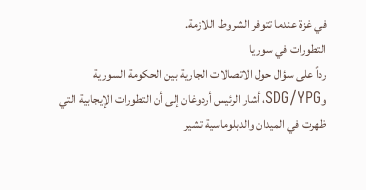في غزة عندما تتوفر الشروط اللازمة.
التطورات في سوريا
رداً على سؤال حول الاتصالات الجارية بين الحكومة السورية وSDG/YPG، أشار الرئيس أردوغان إلى أن التطورات الإيجابية التي ظهرت في الميدان والدبلوماسية تشير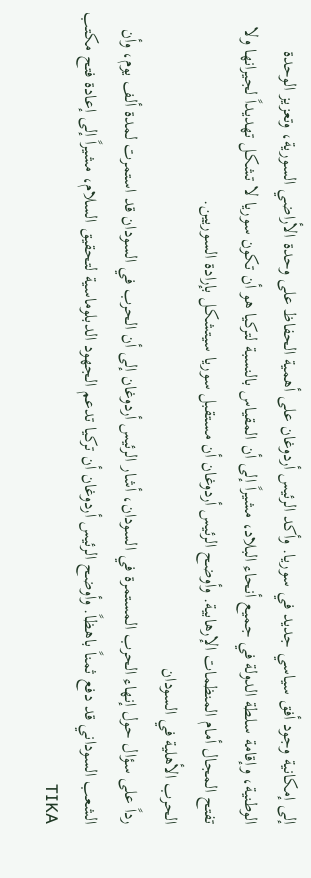إلى إمكانية وجود أفق سياسي جديد في سوريا. وأكد الرئيس أردوغان على أهمية الحفاظ على وحدة الأراضي السورية، وتعزيز الوحدة الوطنية، وإقامة سلطة الدولة في جميع أنحاء البلاد، مشيراً إلى أن المقياس بالنسبة لتركيا هو أن تكون سوريا لا تشكل تهديداً لجيرانها ولا تفتح المجال أمام المنظمات الإرهابية. وأوضح الرئيس أردوغان أن مستقبل سوريا سيتشكل بإرادة السوريين.
الحرب الأهلية في السودان
رداً على سؤال حول إنهاء الحرب المستمرة في السودان، أشار الرئيس أردوغان إلى أن الحرب في السودان قد استمرت لمدة ألف يوم، وأن الشعب السوداني قد دفع ثمناً باهظاً. وأوضح الرئيس أردوغان أن تركيا تدعم الجهود الدبلوماسية لتحقيق السلام، مشيراً إلى إعادة فتح مكتب TIKA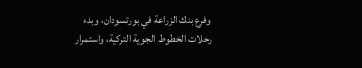وفرع بنك الزراعة في بورتسودان، وبدء رحلات الخطوط الجوية التركية، واستمرار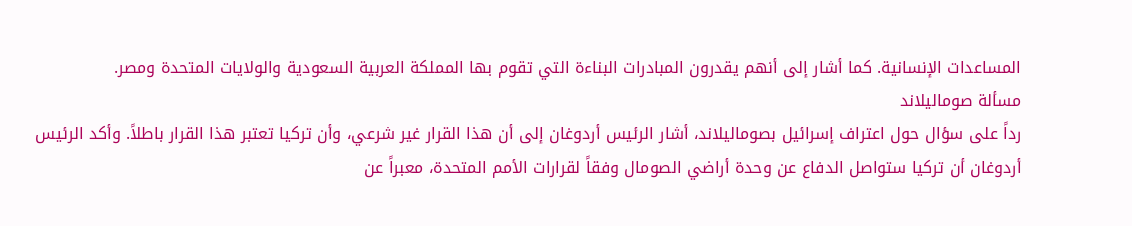المساعدات الإنسانية. كما أشار إلى أنهم يقدرون المبادرات البناءة التي تقوم بها المملكة العربية السعودية والولايات المتحدة ومصر.
مسألة صوماليلاند
رداً على سؤال حول اعتراف إسرائيل بصوماليلاند، أشار الرئيس أردوغان إلى أن هذا القرار غير شرعي، وأن تركيا تعتبر هذا القرار باطلاً. وأكد الرئيس أردوغان أن تركيا ستواصل الدفاع عن وحدة أراضي الصومال وفقاً لقرارات الأمم المتحدة، معبراً عن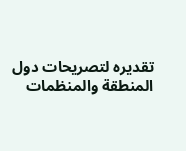تقديره لتصريحات دول المنطقة والمنظمات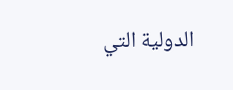الدولية التي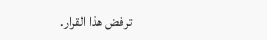ترفض هذا القرار.